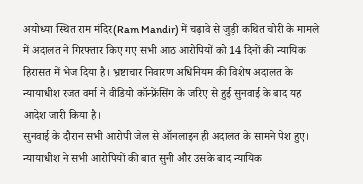अयोध्या स्थित राम मंदिर(Ram Mandir) में चढ़ावे से जुड़ी कथित चोरी के मामले में अदालत ने गिरफ्तार किए गए सभी आठ आरोपियों को 14 दिनों की न्यायिक हिरासत में भेज दिया है। भ्रष्टाचार निवारण अधिनियम की विशेष अदालत के न्यायाधीश रजत वर्मा ने वीडियो कॉन्फ्रेंसिंग के जरिए से हुई सुनवाई के बाद यह आदेश जारी किया है।
सुनवाई के दौरान सभी आरोपी जेल से ऑनलाइन ही अदालत के सामने पेश हुए। न्यायाधीश ने सभी आरोपियों की बात सुनी और उसके बाद न्यायिक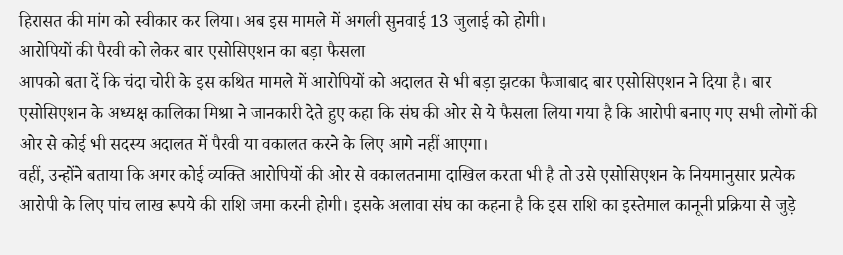हिरासत की मांग को स्वीकार कर लिया। अब इस मामले में अगली सुनवाई 13 जुलाई को होगी।
आरोपियों की पैरवी को लेकर बार एसोसिएशन का बड़ा फैसला
आपको बता दें कि चंदा चोरी के इस कथित मामले में आरोपियों को अदालत से भी बड़ा झटका फैजाबाद बार एसोसिएशन ने दिया है। बार एसोसिएशन के अध्यक्ष कालिका मिश्रा ने जानकारी देते हुए कहा कि संघ की ओर से ये फैसला लिया गया है कि आरोपी बनाए गए सभी लोगों की ओर से कोई भी सदस्य अदालत में पैरवी या वकालत करने के लिए आगे नहीं आएगा।
वहीं, उन्होंने बताया कि अगर कोई व्यक्ति आरोपियों की ओर से वकालतनामा दाखिल करता भी है तो उसे एसोसिएशन के नियमानुसार प्रत्येक आरोपी के लिए पांच लाख रूपये की राशि जमा करनी होगी। इसके अलावा संघ का कहना है कि इस राशि का इस्तेमाल कानूनी प्रक्रिया से जुड़े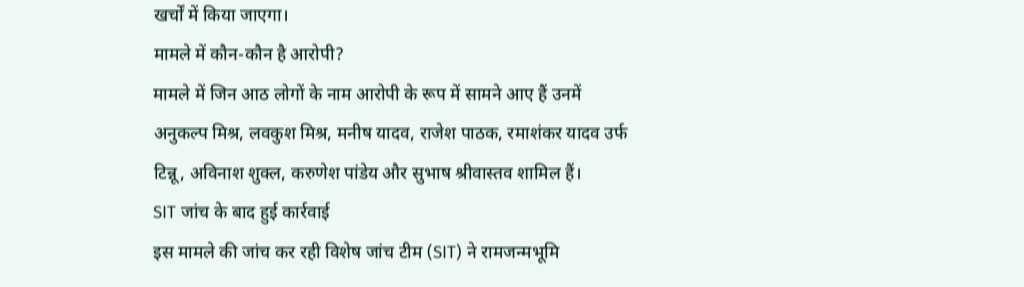खर्चों में किया जाएगा।
मामले में कौन-कौन है आरोपी?
मामले में जिन आठ लोगों के नाम आरोपी के रूप में सामने आए हैं उनमें अनुकल्प मिश्र, लवकुश मिश्र, मनीष यादव, राजेश पाठक, रमाशंकर यादव उर्फ टिन्नू, अविनाश शुक्ल, करुणेश पांडेय और सुभाष श्रीवास्तव शामिल हैं।
SIT जांच के बाद हुई कार्रवाई
इस मामले की जांच कर रही विशेष जांच टीम (SIT) ने रामजन्मभूमि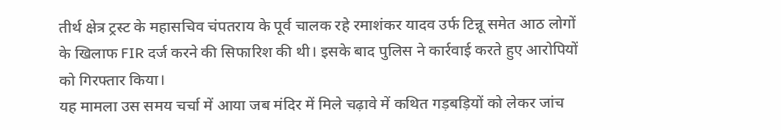तीर्थ क्षेत्र ट्रस्ट के महासचिव चंपतराय के पूर्व चालक रहे रमाशंकर यादव उर्फ टिन्नू समेत आठ लोगों के खिलाफ FIR दर्ज करने की सिफारिश की थी। इसके बाद पुलिस ने कार्रवाई करते हुए आरोपियों को गिरफ्तार किया।
यह मामला उस समय चर्चा में आया जब मंदिर में मिले चढ़ावे में कथित गड़बड़ियों को लेकर जांच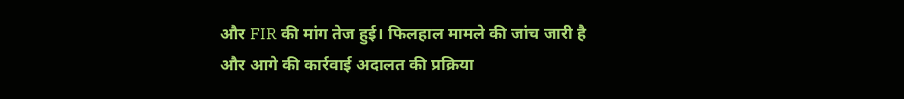और FIR की मांग तेज हुई। फिलहाल मामले की जांच जारी है और आगे की कार्रवाई अदालत की प्रक्रिया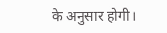के अनुसार होगी।